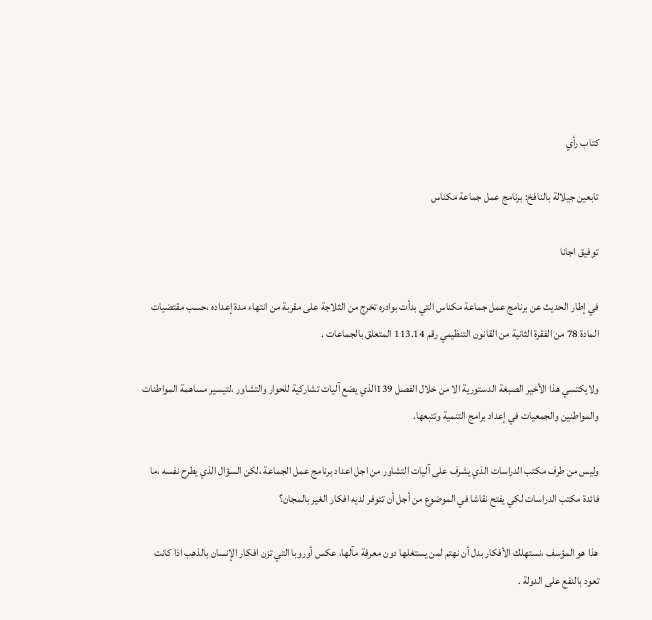كتاب رأي

تابعين جيلالة بالنافخ: برنامج عمل جماعة مكناس

توفيق اجانا

في إطار الحديث عن برنامج عمل جماعة مكناس التي بدأت بوادره تخرج من الثلاجة على مقربة من انتهاء مدة إعداده ،حسب مقتضيات المادة 78 من الفقرة الثانية من القانون التنظيمي رقم 113.14 المتعلق بالجماعات .

ولايكتسي هذا الأخير الصبغة الدستورية الا من خلال الفصل 139الذي يضع آليات تشاركية للحوار والتشاور ،لتيسير مساهمة المواطنات والمواطنين والجمعيات في إعداد برامج التنمية وتتبعها.

وليس من طرف مكتب الدراسات الذي يشرف على آليات التشاور من اجل اعداد برنامج عمل الجماعة ،لكن السؤال الذي يطرح نفسه ،ما فائدة مكتب الدراسات لكي يفتح نقاشا في الموضوع من أجل أن تتوفر لديه افكار الغير بالمجان؟

هذا هو المؤسف ،نستهلك الأفكار بدل أن نهتم لمن يستغلها دون معرفة مآلها، عكس أوروبا التي تزن افكار الإنسان بالذهب اذا كانت تعود بالنفع على الدولة .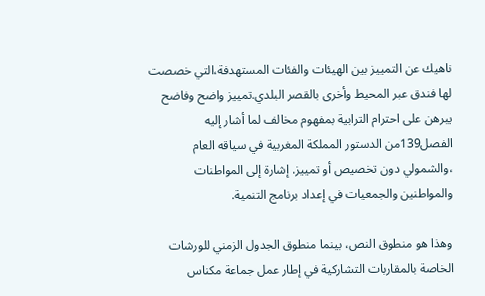ناهيك عن التمييز بين الهيئات والفئات المستهدفة،التي خصصت لها فندق عبر المحيط وأخرى بالقصر البلدي.تمييز واضح وفاضح يبرهن على احترام الترابية بمفهوم مخالف لما أشار إليه الفصل139من الدستور المملكة المغربية في سياقه العام ،والشمولي دون تخصيص أو تمييز. إشارة إلى المواطنات والمواطنين والجمعيات في إعداد برنامج التنمية.

وهذا هو منطوق النص، بينما منطوق الجدول الزمني للورشات الخاصة بالمقاربات التشاركية في إطار عمل جماعة مكناس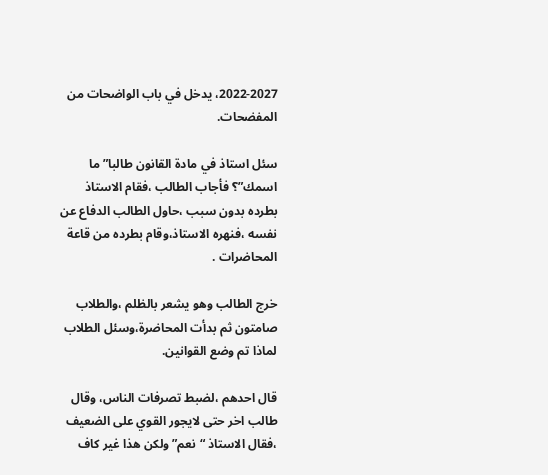2022-2027، يدخل في باب الواضحات من المفضحات.

سئل استاذ في مادة القانون طالبا” ما اسمك”؟ فأجاب الطالب ،فقام الاستاذ بطرده بدون سبب ،حاول الطالب الدفاع عن نفسه ،فنهره الاستاذ،وقام بطرده من قاعة المحاضرات .

خرج الطالب وهو يشعر بالظلم ،والطلاب صامتون ثم بدأت المحاضرة،وسئل الطلاب لماذا تم وضع القوانين.

قال احدهم ،لضبط تصرفات الناس، وقال طالب اخر حتى لايجور القوي على الضعيف ،فقال الاستاذ “نعم” ولكن هذا غير كاف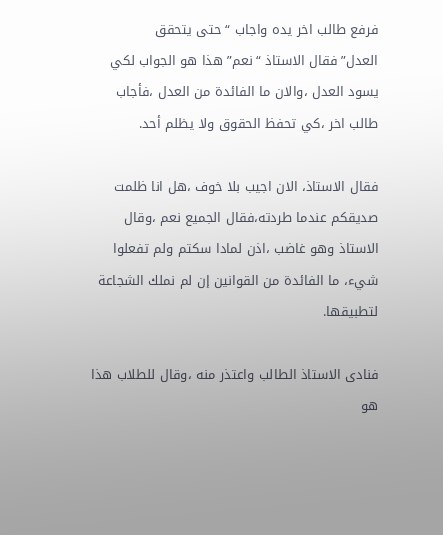فرفع طالب اخر يده واجاب “حتى يتحقق العدل”فقال الاستاذ “نعم” هذا هو الجواب لكي يسود العدل ،والان ما الفائدة من العدل ،فأجاب طالب اخر ،كي تحفظ الحقوق ولا يظلم أحد.

فقال الاستاذ، الان اجيب بلا خوف ،هل انا ظلمت صديقكم عندما طردته،فقال الجميع نعم ،وقال الاستاذ وهو غاضب ،اذن لمادا سكتم ولم تفعلوا شيء، ما الفائدة من القوانين إن لم نملك الشجاعة لتطبيقها.

فنادى الاستاذ الطالب واعتذر منه ،وقال للطلاب هذا هو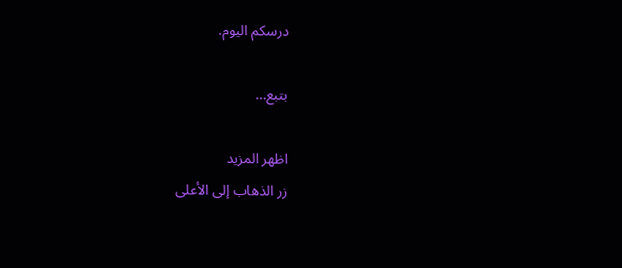درسكم اليوم.

بتبع…

اظهر المزيد
زر الذهاب إلى الأعلى